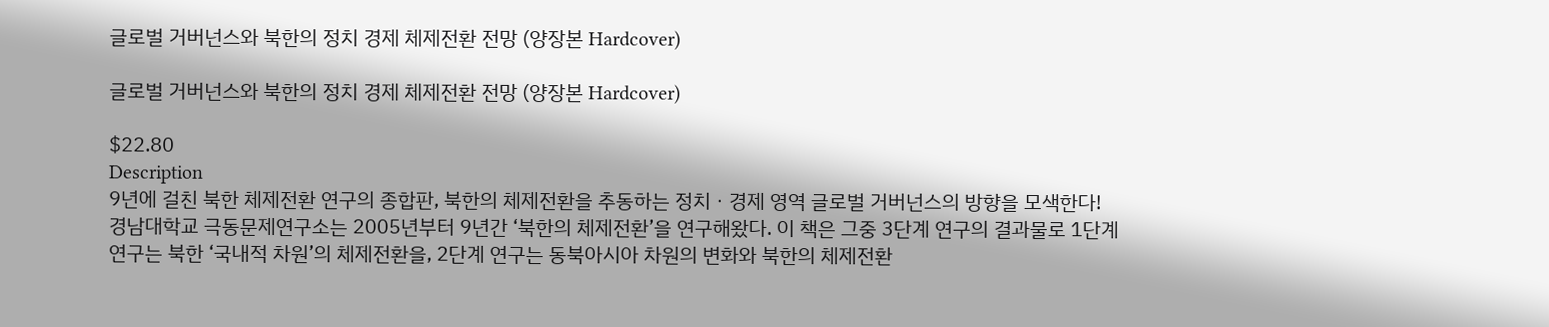글로벌 거버넌스와 북한의 정치 경제 체제전환 전망 (양장본 Hardcover)

글로벌 거버넌스와 북한의 정치 경제 체제전환 전망 (양장본 Hardcover)

$22.80
Description
9년에 걸친 북한 체제전환 연구의 종합판, 북한의 체제전환을 추동하는 정치ㆍ경제 영역 글로벌 거버넌스의 방향을 모색한다!
경남대학교 극동문제연구소는 2005년부터 9년간 ‘북한의 체제전환’을 연구해왔다. 이 책은 그중 3단계 연구의 결과물로 1단계 연구는 북한 ‘국내적 차원’의 체제전환을, 2단계 연구는 동북아시아 차원의 변화와 북한의 체제전환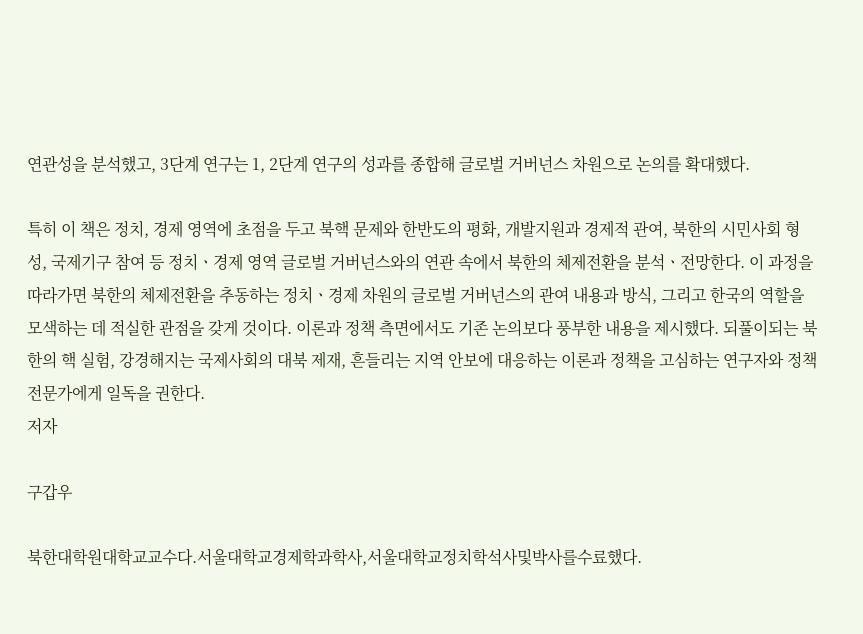연관성을 분석했고, 3단계 연구는 1, 2단계 연구의 성과를 종합해 글로벌 거버넌스 차원으로 논의를 확대했다.

특히 이 책은 정치, 경제 영역에 초점을 두고 북핵 문제와 한반도의 평화, 개발지원과 경제적 관여, 북한의 시민사회 형성, 국제기구 참여 등 정치ㆍ경제 영역 글로벌 거버넌스와의 연관 속에서 북한의 체제전환을 분석ㆍ전망한다. 이 과정을 따라가면 북한의 체제전환을 추동하는 정치ㆍ경제 차원의 글로벌 거버넌스의 관여 내용과 방식, 그리고 한국의 역할을 모색하는 데 적실한 관점을 갖게 것이다. 이론과 정책 측면에서도 기존 논의보다 풍부한 내용을 제시했다. 되풀이되는 북한의 핵 실험, 강경해지는 국제사회의 대북 제재, 흔들리는 지역 안보에 대응하는 이론과 정책을 고심하는 연구자와 정책 전문가에게 일독을 권한다.
저자

구갑우

북한대학원대학교교수다.서울대학교경제학과학사,서울대학교정치학석사및박사를수료했다.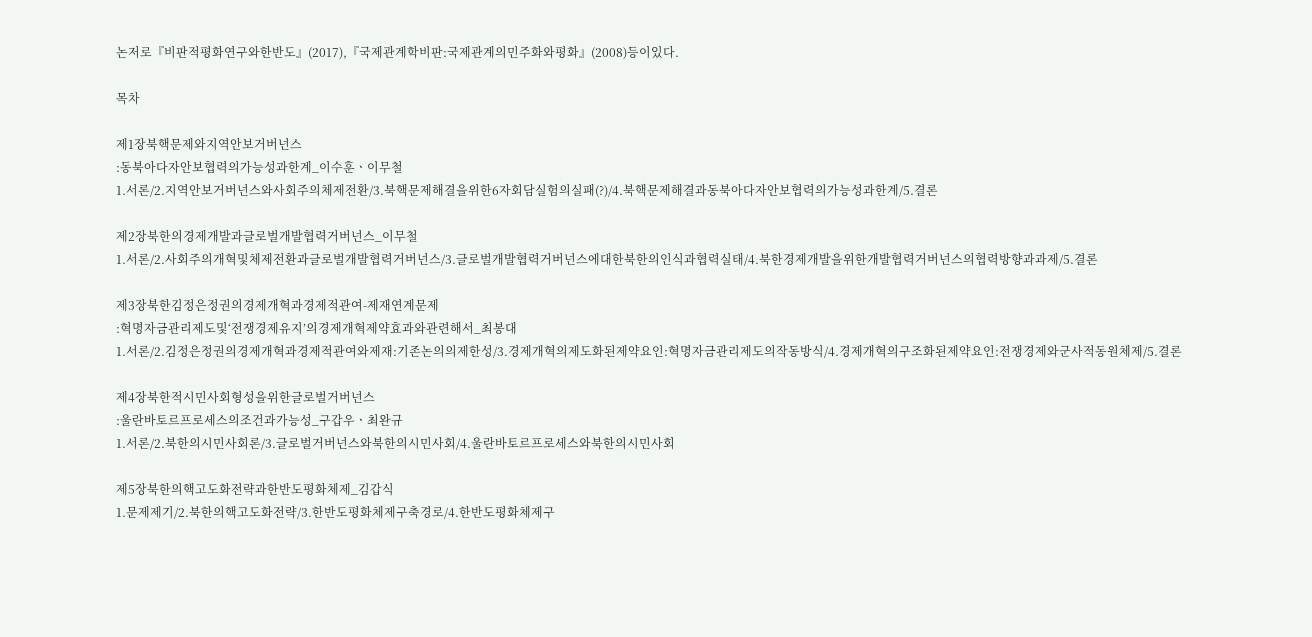논저로『비판적평화연구와한반도』(2017),『국제관계학비판:국제관계의민주화와평화』(2008)등이있다.

목차

제1장북핵문제와지역안보거버넌스
:동북아다자안보협력의가능성과한계_이수훈ㆍ이무철
1.서론/2.지역안보거버넌스와사회주의체제전환/3.북핵문제해결을위한6자회담실험의실패(?)/4.북핵문제해결과동북아다자안보협력의가능성과한계/5.결론

제2장북한의경제개발과글로벌개발협력거버넌스_이무철
1.서론/2.사회주의개혁및체제전환과글로벌개발협력거버넌스/3.글로벌개발협력거버넌스에대한북한의인식과협력실태/4.북한경제개발을위한개발협력거버넌스의협력방향과과제/5.결론

제3장북한김정은정권의경제개혁과경제적관여-제재연계문제
:혁명자금관리제도및‘전쟁경제유지’의경제개혁제약효과와관련해서_최봉대
1.서론/2.김정은정권의경제개혁과경제적관여와제재:기존논의의제한성/3.경제개혁의제도화된제약요인:혁명자금관리제도의작동방식/4.경제개혁의구조화된제약요인:전쟁경제와군사적동원체제/5.결론

제4장북한적시민사회형성을위한글로벌거버넌스
:울란바토르프로세스의조건과가능성_구갑우ㆍ최완규
1.서론/2.북한의시민사회론/3.글로벌거버넌스와북한의시민사회/4.울란바토르프로세스와북한의시민사회

제5장북한의핵고도화전략과한반도평화체제_김갑식
1.문제제기/2.북한의핵고도화전략/3.한반도평화체제구축경로/4.한반도평화체제구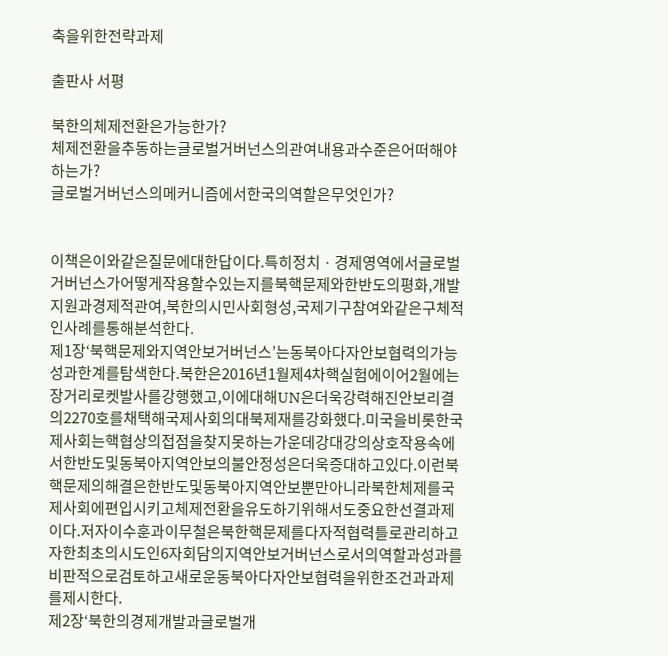축을위한전략과제

출판사 서평

북한의체제전환은가능한가?
체제전환을추동하는글로벌거버넌스의관여내용과수준은어떠해야하는가?
글로벌거버넌스의메커니즘에서한국의역할은무엇인가?


이책은이와같은질문에대한답이다.특히정치ㆍ경제영역에서글로벌거버넌스가어떻게작용할수있는지를북핵문제와한반도의평화,개발지원과경제적관여,북한의시민사회형성,국제기구참여와같은구체적인사례를통해분석한다.
제1장‘북핵문제와지역안보거버넌스’는동북아다자안보협력의가능성과한계를탐색한다.북한은2016년1월제4차핵실험에이어2월에는장거리로켓발사를강행했고,이에대해UN은더욱강력해진안보리결의2270호를채택해국제사회의대북제재를강화했다.미국을비롯한국제사회는핵협상의접점을찾지못하는가운데강대강의상호작용속에서한반도및동북아지역안보의불안정성은더욱증대하고있다.이런북핵문제의해결은한반도및동북아지역안보뿐만아니라북한체제를국제사회에편입시키고체제전환을유도하기위해서도중요한선결과제이다.저자이수훈과이무철은북한핵문제를다자적협력틀로관리하고자한최초의시도인6자회담의지역안보거버넌스로서의역할과성과를비판적으로검토하고새로운동북아다자안보협력을위한조건과과제를제시한다.
제2장‘북한의경제개발과글로벌개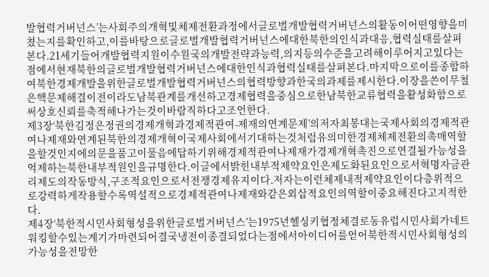발협력거버넌스’는사회주의개혁및체제전환과정에서글로벌개발협력거버넌스의활동이어떤영향을미쳤는지를확인하고,이를바탕으로글로벌개발협력거버넌스에대한북한의인식과대응,협력실태를살펴본다.21세기들어개발협력지원이수원국의개발전략과능력,의지등의수준을고려해이루어지고있다는점에서현재북한의글로벌개발협력거버넌스에대한인식과협력실태를살펴본다.마지막으로이를종합하여북한경제개발을위한글로벌개발협력거버넌스의협력방향과한국의과제를제시한다.이장을쓴이무철은핵문제해결이전이라도남북관계를개선하고경제협력을중심으로한남북한교류협력을활성화함으로써상호신뢰를축적해나가는것이바람직하다고조언한다.
제3장‘북한김정은정권의경제개혁과경제적관여-제재의연계문제’의저자최봉대는국제사회의경제적관여나제재와연계된북한의경제개혁이국제사회에서기대하는것처럼유의미한경제체제전환의촉매역할을할것인지에의문을품고이물음에답하기위해경제적관여나제재가경제개혁촉진으로연결될가능성을억제하는북한내부적원인을규명한다.이글에서밝힌내부적제약요인은제도화된요인으로서혁명자금관리제도의작동방식,구조적요인으로서전쟁경제유지이다.저자는이런체제내적제약요인이다층위적으로강력하게작용할수록역설적으로경제적관여나제재와같은외삽적요인의역할이중요해진다고지적한다.
제4장‘북한적시민사회형성을위한글로벌거버넌스’는1975년헬싱키협정체결로동유럽시민사회가네트워킹할수있는계기가마련되어결국냉전이종결되었다는점에서아이디어를얻어북한적시민사회형성의가능성을전망한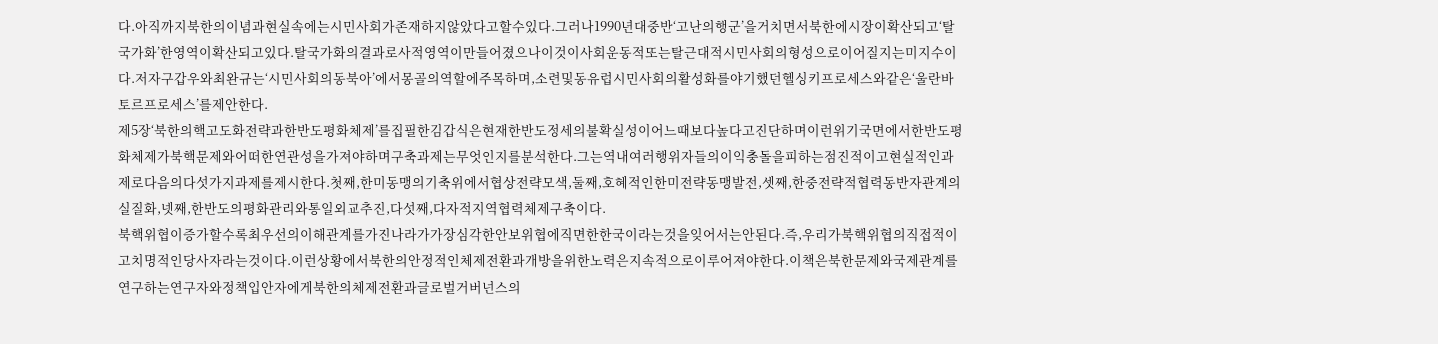다.아직까지북한의이념과현실속에는시민사회가존재하지않았다고할수있다.그러나1990년대중반‘고난의행군’을거치면서북한에시장이확산되고‘탈국가화’한영역이확산되고있다.탈국가화의결과로사적영역이만들어졌으나이것이사회운동적또는탈근대적시민사회의형성으로이어질지는미지수이다.저자구갑우와최완규는‘시민사회의동북아’에서몽골의역할에주목하며,소련및동유럽시민사회의활성화를야기했던헬싱키프로세스와같은‘울란바토르프로세스’를제안한다.
제5장‘북한의핵고도화전략과한반도평화체제’를집필한김갑식은현재한반도정세의불확실성이어느때보다높다고진단하며이런위기국면에서한반도평화체제가북핵문제와어떠한연관성을가져야하며구축과제는무엇인지를분석한다.그는역내여러행위자들의이익충돌을피하는점진적이고현실적인과제로다음의다섯가지과제를제시한다.첫째,한미동맹의기축위에서협상전략모색,둘째,호혜적인한미전략동맹발전,셋째,한중전략적협력동반자관계의실질화,넷째,한반도의평화관리와통일외교추진,다섯째,다자적지역협력체제구축이다.
북핵위협이증가할수록최우선의이해관계를가진나라가가장심각한안보위협에직면한한국이라는것을잊어서는안된다.즉,우리가북핵위협의직접적이고치명적인당사자라는것이다.이런상황에서북한의안정적인체제전환과개방을위한노력은지속적으로이루어져야한다.이책은북한문제와국제관계를연구하는연구자와정책입안자에게북한의체제전환과글로벌거버넌스의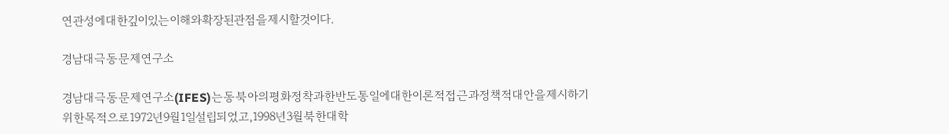연관성에대한깊이있는이해와확장된관점을제시할것이다.

경남대극동문제연구소

경남대극동문제연구소(IFES)는동북아의평화정착과한반도통일에대한이론적접근과정책적대안을제시하기위한목적으로1972년9월1일설립되었고,1998년3월북한대학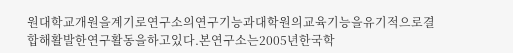원대학교개원을계기로연구소의연구기능과대학원의교육기능을유기적으로결합해활발한연구활동을하고있다.본연구소는2005년한국학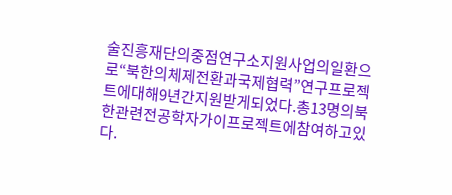술진흥재단의중점연구소지원사업의일환으로“북한의체제전환과국제협력”연구프로젝트에대해9년간지원받게되었다.총13명의북한관련전공학자가이프로젝트에참여하고있다.